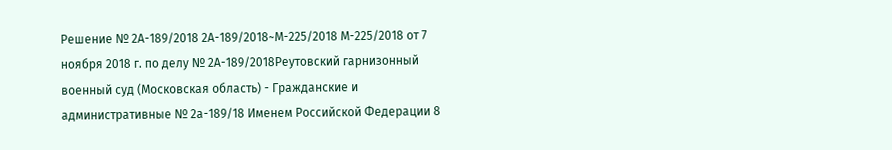Решение № 2А-189/2018 2А-189/2018~М-225/2018 М-225/2018 от 7 ноября 2018 г. по делу № 2А-189/2018Реутовский гарнизонный военный суд (Московская область) - Гражданские и административные № 2а-189/18 Именем Российской Федерации 8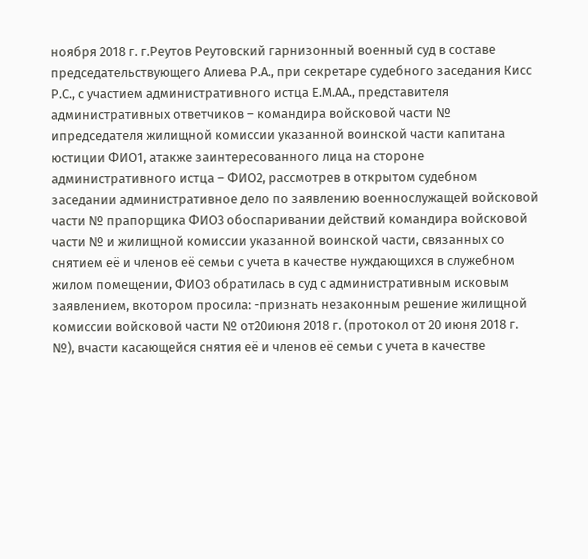ноября 2018 г. г.Реутов Реутовский гарнизонный военный суд в составе председательствующего Алиева Р.А., при секретаре судебного заседания Кисс Р.С., с участием административного истца Е.М.АА., представителя административных ответчиков – командира войсковой части № ипредседателя жилищной комиссии указанной воинской части капитана юстиции ФИО1, атакже заинтересованного лица на стороне административного истца – ФИО2, рассмотрев в открытом судебном заседании административное дело по заявлению военнослужащей войсковой части № прапорщика ФИО3 обоспаривании действий командира войсковой части № и жилищной комиссии указанной воинской части, связанных со снятием её и членов её семьи с учета в качестве нуждающихся в служебном жилом помещении, ФИО3 обратилась в суд с административным исковым заявлением, вкотором просила: -признать незаконным решение жилищной комиссии войсковой части № от20июня 2018 г. (протокол от 20 июня 2018 г. №), вчасти касающейся снятия её и членов её семьи с учета в качестве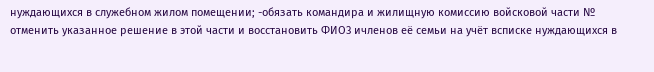нуждающихся в служебном жилом помещении; -обязать командира и жилищную комиссию войсковой части № отменить указанное решение в этой части и восстановить ФИО3 ичленов её семьи на учёт всписке нуждающихся в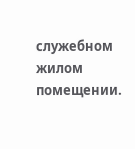служебном жилом помещении.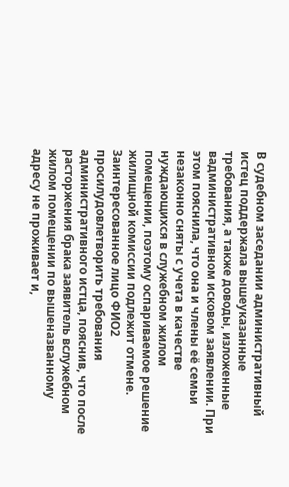В судебном заседании административный истец поддержала вышеуказанные требования, а также доводы, изложенные вадминистративном исковом заявлении. При этом пояснила, что она и члены её семьи незаконно сняты с учета в качестве нуждающихся в служебном жилом помещении, поэтому оспариваемое решение жилищной комиссии подлежит отмене. Заинтересованное лицо ФИО2 просилудовлетворить требования административного истца, пояснив, что после расторжения брака заявитель вслужебном жилом помещении по вышеназванному адресу не проживает и,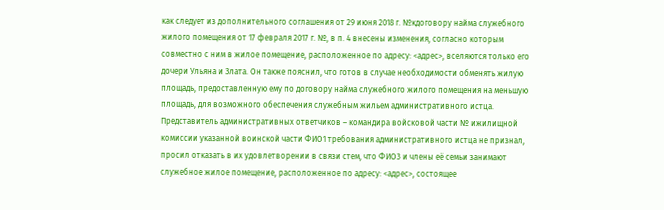как следует из дополнительного соглашения от 29 июня 2018 г. №кдоговору найма служебного жилого помещения от 17 февраля 2017 г. №, в п. 4 внесены изменения, согласно которым совместно с ним в жилое помещение, расположенное по адресу: <адрес>, вселяются только его дочери Ульяна и Злата. Он также пояснил, что готов в случае необходимости обменять жилую площадь, предоставленную ему по договору найма служебного жилого помещения на меньшую площадь, для возможного обеспечения служебным жильем административного истца. Представитель административных ответчиков – командира войсковой части № ижилищной комиссии указанной воинской части ФИО1 требования административного истца не признал, просил отказать в их удовлетворении в связи стем, что ФИО3 и члены её семьи занимают служебное жилое помещение, расположенное по адресу: <адрес>, состоящее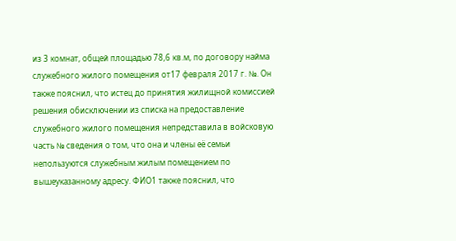из 3 комнат, общей площадью 78,6 кв.м, по договору найма служебного жилого помещения от17 февраля 2017 г. №. Он также пояснил, что истец до принятия жилищной комиссией решения обисключении из списка на предоставление служебного жилого помещения непредставила в войсковую часть № сведения о том, что она и члены её семьи непользуются служебным жилым помещением по вышеуказанному адресу. ФИО1 также пояснил, что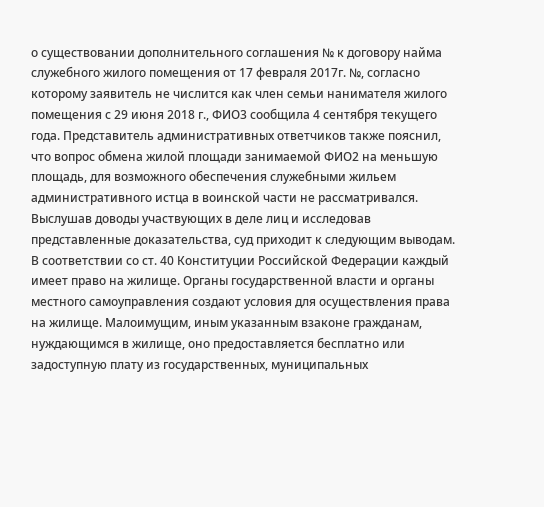о существовании дополнительного соглашения № к договору найма служебного жилого помещения от 17 февраля 2017г. №, согласно которому заявитель не числится как член семьи нанимателя жилого помещения с 29 июня 2018 г., ФИО3 сообщила 4 сентября текущего года. Представитель административных ответчиков также пояснил, что вопрос обмена жилой площади занимаемой ФИО2 на меньшую площадь, для возможного обеспечения служебными жильем административного истца в воинской части не рассматривался. Выслушав доводы участвующих в деле лиц и исследовав представленные доказательства, суд приходит к следующим выводам. В соответствии со ст. 40 Конституции Российской Федерации каждый имеет право на жилище. Органы государственной власти и органы местного самоуправления создают условия для осуществления права на жилище. Малоимущим, иным указанным взаконе гражданам, нуждающимся в жилище, оно предоставляется бесплатно или задоступную плату из государственных, муниципальных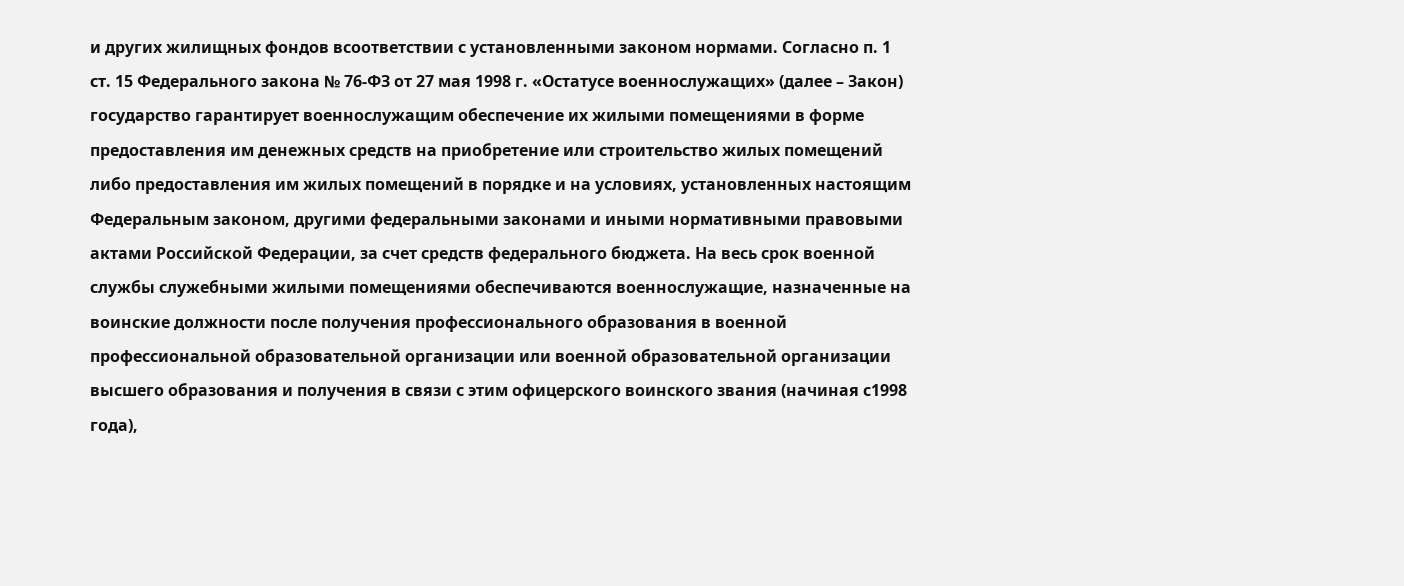и других жилищных фондов всоответствии с установленными законом нормами. Согласно п. 1 ст. 15 Федерального закона № 76-ФЗ от 27 мая 1998 г. «Остатусе военнослужащих» (далее – Закон) государство гарантирует военнослужащим обеспечение их жилыми помещениями в форме предоставления им денежных средств на приобретение или строительство жилых помещений либо предоставления им жилых помещений в порядке и на условиях, установленных настоящим Федеральным законом, другими федеральными законами и иными нормативными правовыми актами Российской Федерации, за счет средств федерального бюджета. На весь срок военной службы служебными жилыми помещениями обеспечиваются военнослужащие, назначенные на воинские должности после получения профессионального образования в военной профессиональной образовательной организации или военной образовательной организации высшего образования и получения в связи с этим офицерского воинского звания (начиная с1998 года),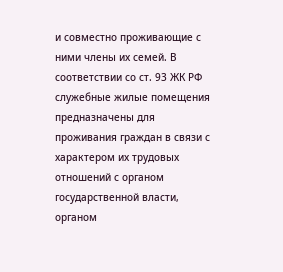и совместно проживающие с ними члены их семей. В соответствии со ст. 93 ЖК РФ служебные жилые помещения предназначены для проживания граждан в связи с характером их трудовых отношений с органом государственной власти, органом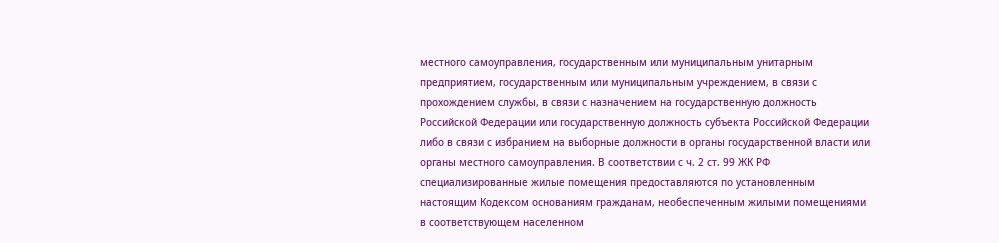местного самоуправления, государственным или муниципальным унитарным предприятием, государственным или муниципальным учреждением, в связи с прохождением службы, в связи с назначением на государственную должность Российской Федерации или государственную должность субъекта Российской Федерации либо в связи с избранием на выборные должности в органы государственной власти или органы местного самоуправления. В соответствии с ч. 2 ст. 99 ЖК РФ специализированные жилые помещения предоставляются по установленным настоящим Кодексом основаниям гражданам, необеспеченным жилыми помещениями в соответствующем населенном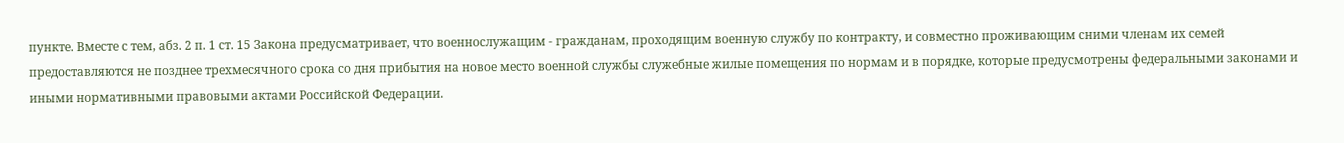пункте. Вместе с тем, абз. 2 п. 1 ст. 15 Закона предусматривает, что военнослужащим - гражданам, проходящим военную службу по контракту, и совместно проживающим сними членам их семей предоставляются не позднее трехмесячного срока со дня прибытия на новое место военной службы служебные жилые помещения по нормам и в порядке, которые предусмотрены федеральными законами и иными нормативными правовыми актами Российской Федерации.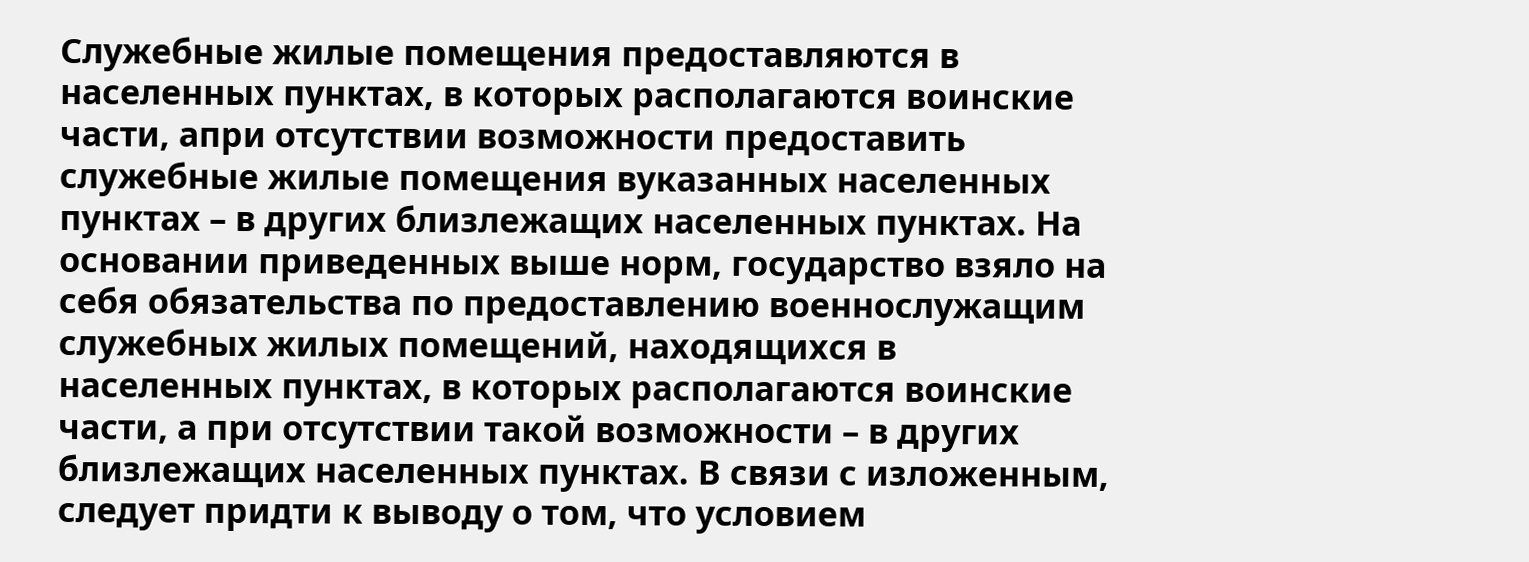Служебные жилые помещения предоставляются в населенных пунктах, в которых располагаются воинские части, апри отсутствии возможности предоставить служебные жилые помещения вуказанных населенных пунктах – в других близлежащих населенных пунктах. На основании приведенных выше норм, государство взяло на себя обязательства по предоставлению военнослужащим служебных жилых помещений, находящихся в населенных пунктах, в которых располагаются воинские части, а при отсутствии такой возможности – в других близлежащих населенных пунктах. В связи с изложенным, следует придти к выводу о том, что условием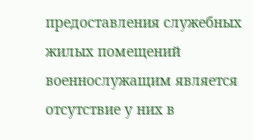предоставления служебных жилых помещений военнослужащим является отсутствие у них в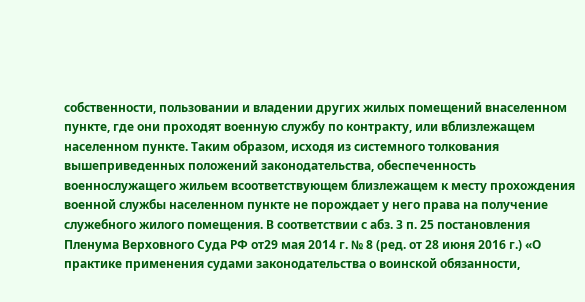собственности, пользовании и владении других жилых помещений внаселенном пункте, где они проходят военную службу по контракту, или вблизлежащем населенном пункте. Таким образом, исходя из системного толкования вышеприведенных положений законодательства, обеспеченность военнослужащего жильем всоответствующем близлежащем к месту прохождения военной службы населенном пункте не порождает у него права на получение служебного жилого помещения. В соответствии с абз. 3 п. 25 постановления Пленума Верховного Суда РФ от29 мая 2014 г. № 8 (ред. от 28 июня 2016 г.) «О практике применения судами законодательства о воинской обязанности,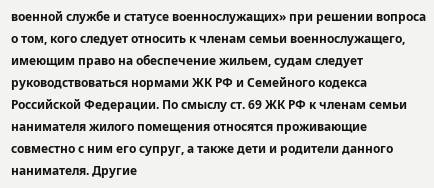военной службе и статусе военнослужащих» при решении вопроса о том, кого следует относить к членам семьи военнослужащего, имеющим право на обеспечение жильем, судам следует руководствоваться нормами ЖК РФ и Семейного кодекса Российской Федерации. По смыслу ст. 69 ЖК РФ к членам семьи нанимателя жилого помещения относятся проживающие совместно с ним его супруг, а также дети и родители данного нанимателя. Другие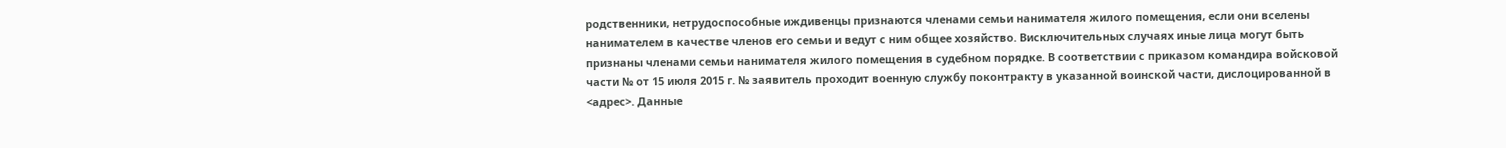родственники, нетрудоспособные иждивенцы признаются членами семьи нанимателя жилого помещения, если они вселены нанимателем в качестве членов его семьи и ведут с ним общее хозяйство. Висключительных случаях иные лица могут быть признаны членами семьи нанимателя жилого помещения в судебном порядке. В соответствии с приказом командира войсковой части № от 15 июля 2015 г. № заявитель проходит военную службу поконтракту в указанной воинской части, дислоцированной в <адрес>. Данные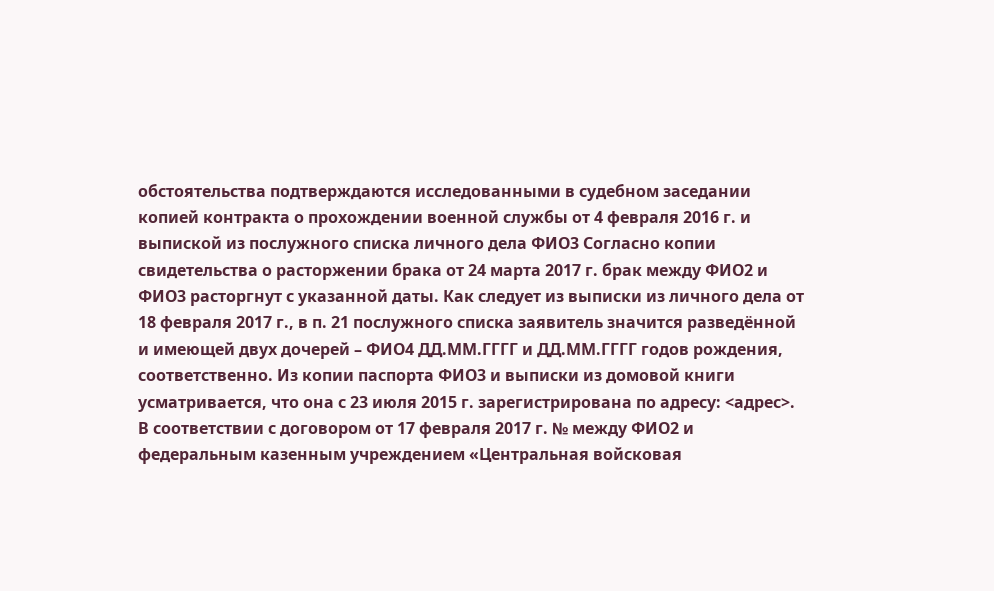обстоятельства подтверждаются исследованными в судебном заседании копией контракта о прохождении военной службы от 4 февраля 2016 г. и выпиской из послужного списка личного дела ФИО3 Согласно копии свидетельства о расторжении брака от 24 марта 2017 г. брак между ФИО2 и ФИО3 расторгнут с указанной даты. Как следует из выписки из личного дела от 18 февраля 2017 г., в п. 21 послужного списка заявитель значится разведённой и имеющей двух дочерей – ФИО4 ДД.ММ.ГГГГ и ДД.ММ.ГГГГ годов рождения, соответственно. Из копии паспорта ФИО3 и выписки из домовой книги усматривается, что она с 23 июля 2015 г. зарегистрирована по адресу: <адрес>. В соответствии с договором от 17 февраля 2017 г. № между ФИО2 и федеральным казенным учреждением «Центральная войсковая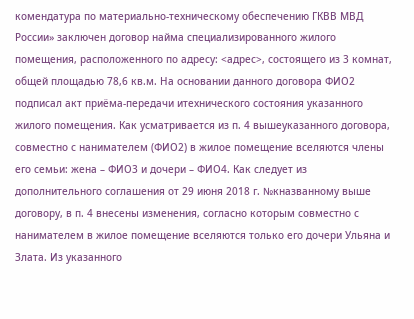комендатура по материально-техническому обеспечению ГКВВ МВД России» заключен договор найма специализированного жилого помещения, расположенного по адресу: <адрес>, состоящего из 3 комнат, общей площадью 78,6 кв.м. На основании данного договора ФИО2 подписал акт приёма-передачи итехнического состояния указанного жилого помещения. Как усматривается из п. 4 вышеуказанного договора, совместно с нанимателем (ФИО2) в жилое помещение вселяются члены его семьи: жена – ФИО3 и дочери – ФИО4. Как следует из дополнительного соглашения от 29 июня 2018 г. №кназванному выше договору, в п. 4 внесены изменения, согласно которым совместно с нанимателем в жилое помещение вселяются только его дочери Ульяна и Злата. Из указанного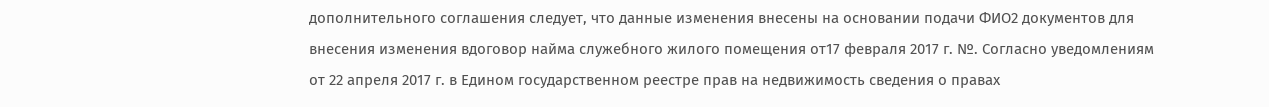дополнительного соглашения следует, что данные изменения внесены на основании подачи ФИО2 документов для внесения изменения вдоговор найма служебного жилого помещения от17 февраля 2017 г. №. Согласно уведомлениям от 22 апреля 2017 г. в Едином государственном реестре прав на недвижимость сведения о правах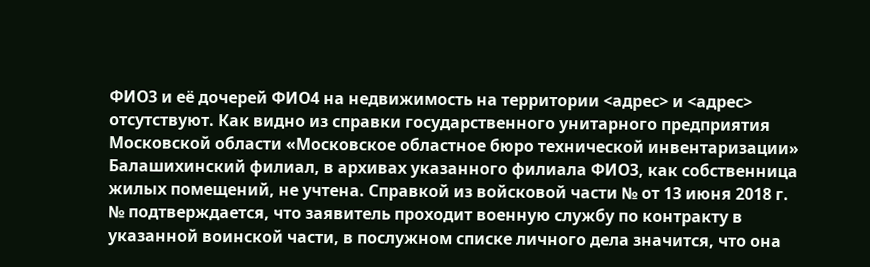ФИО3 и её дочерей ФИО4 на недвижимость на территории <адрес> и <адрес> отсутствуют. Как видно из справки государственного унитарного предприятия Московской области «Московское областное бюро технической инвентаризации» Балашихинский филиал, в архивах указанного филиала ФИО3, как собственница жилых помещений, не учтена. Справкой из войсковой части № от 13 июня 2018 г. № подтверждается, что заявитель проходит военную службу по контракту в указанной воинской части, в послужном списке личного дела значится, что она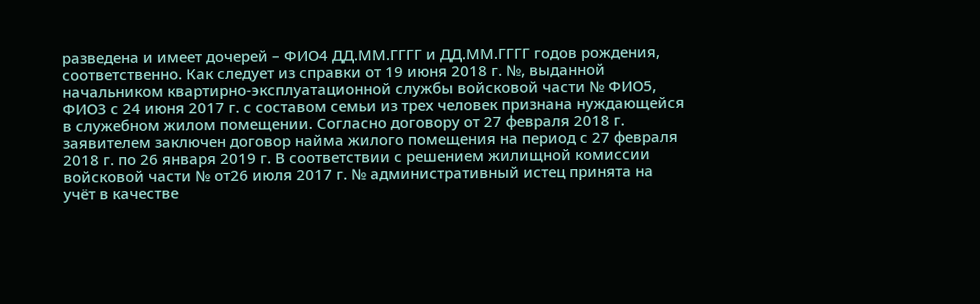разведена и имеет дочерей – ФИО4 ДД.ММ.ГГГГ и ДД.ММ.ГГГГ годов рождения, соответственно. Как следует из справки от 19 июня 2018 г. №, выданной начальником квартирно-эксплуатационной службы войсковой части № ФИО5, ФИО3 с 24 июня 2017 г. с составом семьи из трех человек признана нуждающейся в служебном жилом помещении. Согласно договору от 27 февраля 2018 г. заявителем заключен договор найма жилого помещения на период с 27 февраля 2018 г. по 26 января 2019 г. В соответствии с решением жилищной комиссии войсковой части № от26 июля 2017 г. № административный истец принята на учёт в качестве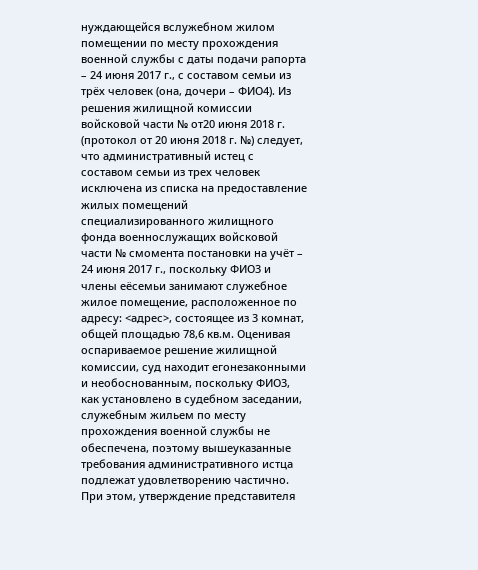нуждающейся вслужебном жилом помещении по месту прохождения военной службы с даты подачи рапорта – 24 июня 2017 г., с составом семьи из трёх человек (она, дочери – ФИО4). Из решения жилищной комиссии войсковой части № от20 июня 2018 г. (протокол от 20 июня 2018 г. №) следует, что административный истец с составом семьи из трех человек исключена из списка на предоставление жилых помещений специализированного жилищного фонда военнослужащих войсковой части № смомента постановки на учёт – 24 июня 2017 г., поскольку ФИО3 и члены еёсемьи занимают служебное жилое помещение, расположенное по адресу: <адрес>, состоящее из 3 комнат, общей площадью 78,6 кв.м. Оценивая оспариваемое решение жилищной комиссии, суд находит егонезаконными и необоснованным, поскольку ФИО3, как установлено в судебном заседании, служебным жильем по месту прохождения военной службы не обеспечена, поэтому вышеуказанные требования административного истца подлежат удовлетворению частично. При этом, утверждение представителя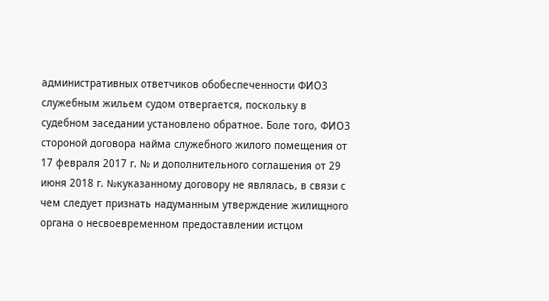административных ответчиков обобеспеченности ФИО3 служебным жильем судом отвергается, поскольку в судебном заседании установлено обратное. Боле того, ФИО3 стороной договора найма служебного жилого помещения от 17 февраля 2017 г. № и дополнительного соглашения от 29 июня 2018 г. №куказанному договору не являлась, в связи с чем следует признать надуманным утверждение жилищного органа о несвоевременном предоставлении истцом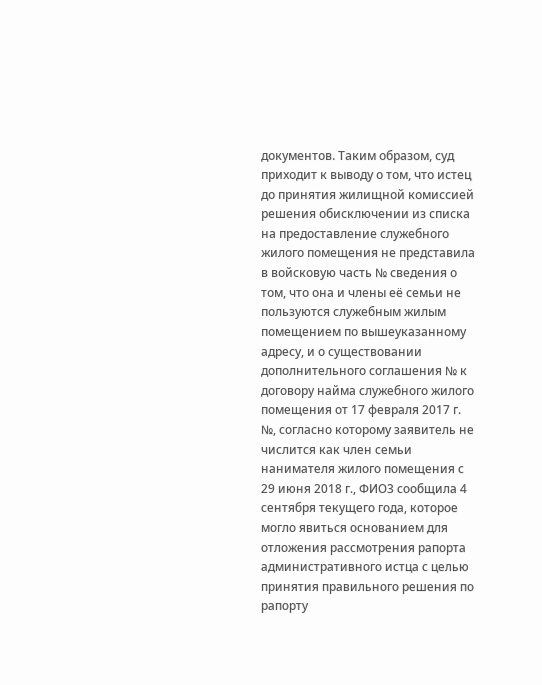документов. Таким образом, суд приходит к выводу о том, что истец до принятия жилищной комиссией решения обисключении из списка на предоставление служебного жилого помещения не представила в войсковую часть № сведения о том, что она и члены её семьи не пользуются служебным жилым помещением по вышеуказанному адресу, и о существовании дополнительного соглашения № к договору найма служебного жилого помещения от 17 февраля 2017 г. №, согласно которому заявитель не числится как член семьи нанимателя жилого помещения с 29 июня 2018 г., ФИО3 сообщила 4 сентября текущего года, которое могло явиться основанием для отложения рассмотрения рапорта административного истца с целью принятия правильного решения по рапорту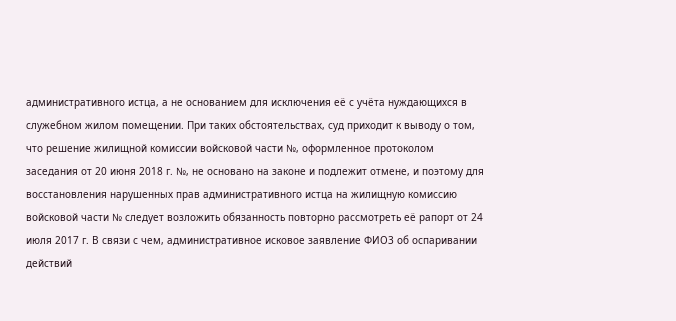административного истца, а не основанием для исключения её с учёта нуждающихся в служебном жилом помещении. При таких обстоятельствах, суд приходит к выводу о том, что решение жилищной комиссии войсковой части №, оформленное протоколом заседания от 20 июня 2018 г. №, не основано на законе и подлежит отмене, и поэтому для восстановления нарушенных прав административного истца на жилищную комиссию войсковой части № следует возложить обязанность повторно рассмотреть её рапорт от 24 июля 2017 г. В связи с чем, административное исковое заявление ФИО3 об оспаривании действий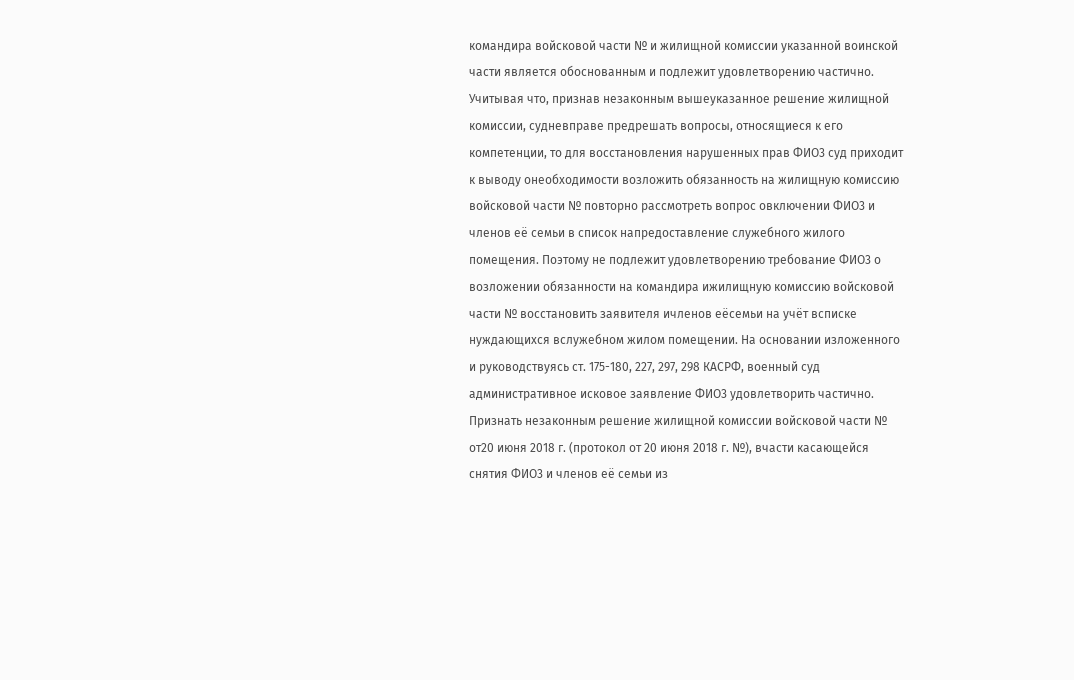командира войсковой части № и жилищной комиссии указанной воинской части является обоснованным и подлежит удовлетворению частично. Учитывая что, признав незаконным вышеуказанное решение жилищной комиссии, судневправе предрешать вопросы, относящиеся к его компетенции, то для восстановления нарушенных прав ФИО3 суд приходит к выводу онеобходимости возложить обязанность на жилищную комиссию войсковой части № повторно рассмотреть вопрос овключении ФИО3 и членов её семьи в список напредоставление служебного жилого помещения. Поэтому не подлежит удовлетворению требование ФИО3 о возложении обязанности на командира ижилищную комиссию войсковой части № восстановить заявителя ичленов еёсемьи на учёт всписке нуждающихся вслужебном жилом помещении. На основании изложенного и руководствуясь ст. 175-180, 227, 297, 298 КАСРФ, военный суд административное исковое заявление ФИО3 удовлетворить частично. Признать незаконным решение жилищной комиссии войсковой части № от20 июня 2018 г. (протокол от 20 июня 2018 г. №), вчасти касающейся снятия ФИО3 и членов её семьи из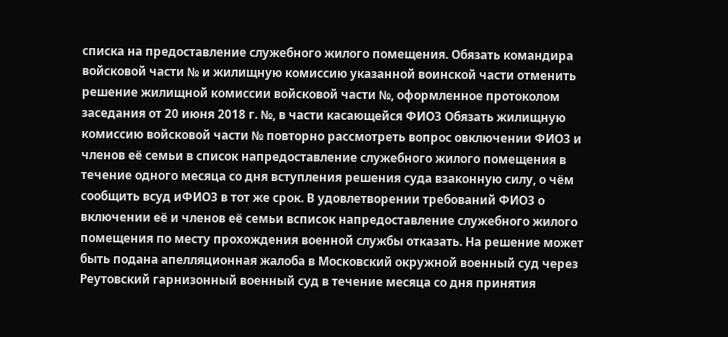списка на предоставление служебного жилого помещения. Обязать командира войсковой части № и жилищную комиссию указанной воинской части отменить решение жилищной комиссии войсковой части №, оформленное протоколом заседания от 20 июня 2018 г. №, в части касающейся ФИО3 Обязать жилищную комиссию войсковой части № повторно рассмотреть вопрос овключении ФИО3 и членов её семьи в список напредоставление служебного жилого помещения в течение одного месяца со дня вступления решения суда взаконную силу, о чём сообщить всуд иФИО3 в тот же срок. В удовлетворении требований ФИО3 о включении её и членов её семьи всписок напредоставление служебного жилого помещения по месту прохождения военной службы отказать. На решение может быть подана апелляционная жалоба в Московский окружной военный суд через Реутовский гарнизонный военный суд в течение месяца со дня принятия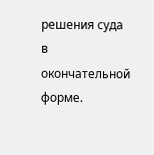решения суда в окончательной форме.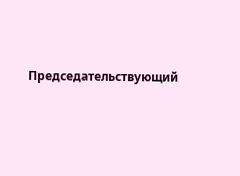Председательствующий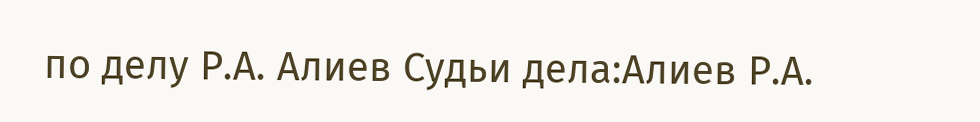по делу Р.А. Алиев Судьи дела:Алиев Р.А.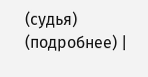(судья) (подробнее) |